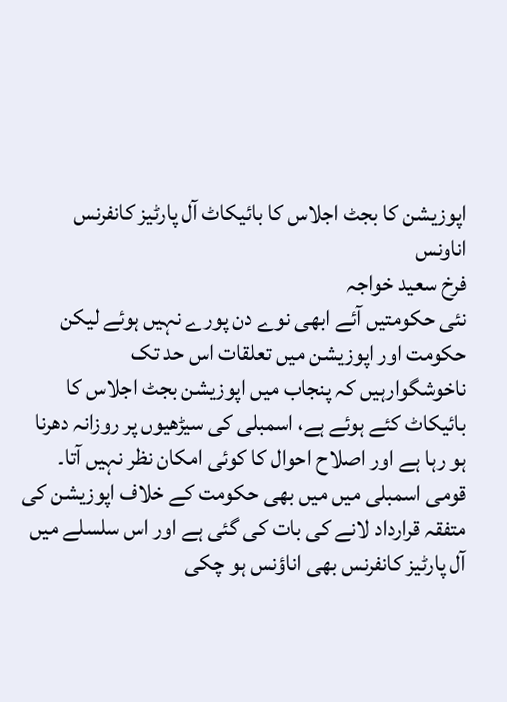اپوزیشن کا بجٹ اجلاس کا بائیکاٹ آل پارٹیز کانفرنس اناونس
فرخ سعید خواجہ
نئی حکومتیں آئے ابھی نوے دن پورے نہیں ہوئے لیکن حکومت اور اپوزیشن میں تعلقات اس حد تک ناخوشگوارہیں کہ پنجاب میں اپوزیشن بجٹ اجلاس کا بائیکاٹ کئے ہوئے ہے، اسمبلی کی سیڑھیوں پر روزانہ دھرنا ہو رہا ہے اور اصلاح احوال کا کوئی امکان نظر نہیں آتا۔ قومی اسمبلی میں میں بھی حکومت کے خلاف اپوزیشن کی متفقہ قرارداد لانے کی بات کی گئی ہے اور اس سلسلے میں آل پارٹیز کانفرنس بھی اناؤنس ہو چکی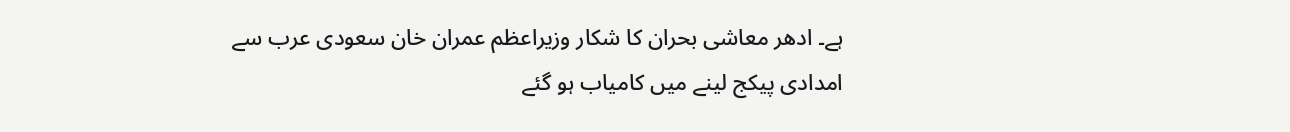ہے۔ ادھر معاشی بحران کا شکار وزیراعظم عمران خان سعودی عرب سے امدادی پیکج لینے میں کامیاب ہو گئے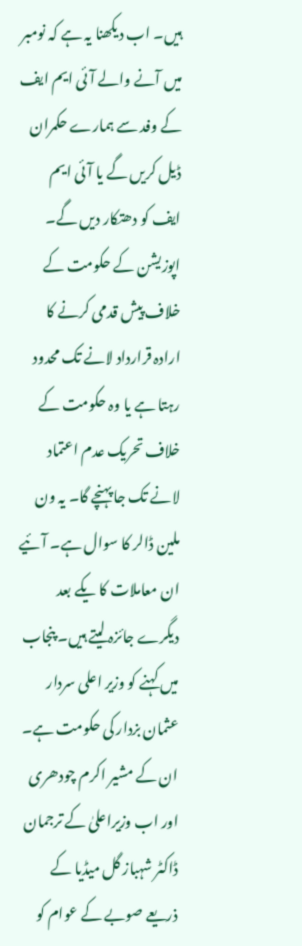ہیں۔ اب دیکھنا یہ ہے کہ نومبر میں آنے والے آئی ایم ایف کے وفد سے ہمارے حکمران ڈیل کریں گے یا آئی ایم ایف کو دھتکار دیں گے۔ اپوزیشن کے حکومت کے خلاف پیش قدمی کرنے کا ارادہ قرارداد لانے تک محدود رہتا ہے یا وہ حکومت کے خلاف تحریک عدم اعتماد لانے تک جا پہنچے گا۔ یہ ون ملین ڈالر کا سوال ہے۔ آئیے ان معاملات کا یکے بعد دیگرے جائزہ لیتے ہیں۔ پنجاب میں کہنے کو وزیر اعلی سردار عثمان بزدار کی حکومت ہے۔ ان کے مشیر اکرم چودھری اور اب وزیراعلیٰ کے ترجمان ڈاکٹر شہباز گل میڈیا کے ذریعے صوبے کے عوام کو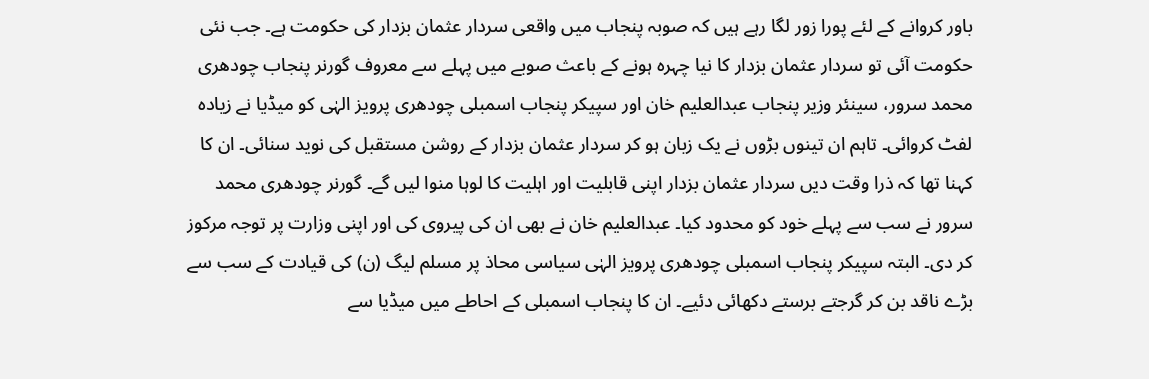باور کروانے کے لئے پورا زور لگا رہے ہیں کہ صوبہ پنجاب میں واقعی سردار عثمان بزدار کی حکومت ہے۔ جب نئی حکومت آئی تو سردار عثمان بزدار کا نیا چہرہ ہونے کے باعث صوبے میں پہلے سے معروف گورنر پنجاب چودھری محمد سرور، سینئر وزیر پنجاب عبدالعلیم خان اور سپیکر پنجاب اسمبلی چودھری پرویز الہٰی کو میڈیا نے زیادہ لفٹ کروائی۔ تاہم ان تینوں بڑوں نے یک زبان ہو کر سردار عثمان بزدار کے روشن مستقبل کی نوید سنائی۔ ان کا کہنا تھا کہ ذرا وقت دیں سردار عثمان بزدار اپنی قابلیت اور اہلیت کا لوہا منوا لیں گے۔ گورنر چودھری محمد سرور نے سب سے پہلے خود کو محدود کیا۔ عبدالعلیم خان نے بھی ان کی پیروی کی اور اپنی وزارت پر توجہ مرکوز کر دی۔ البتہ سپیکر پنجاب اسمبلی چودھری پرویز الہٰی سیاسی محاذ پر مسلم لیگ (ن) کی قیادت کے سب سے بڑے ناقد بن کر گرجتے برستے دکھائی دئیے۔ ان کا پنجاب اسمبلی کے احاطے میں میڈیا سے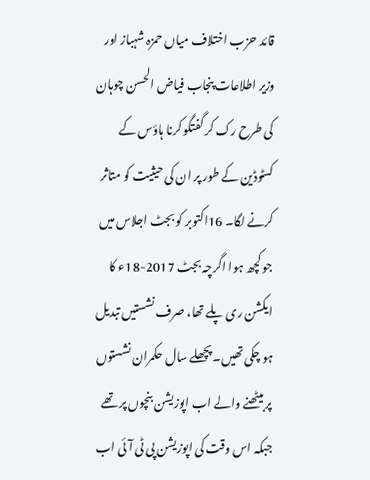قائد حزب اختلاف میاں حمزہ شہباز اور وزیر اطلاعات پنجاب فیاض الحسن چوہان کی طرح رک کر گفتگو کرنا ہاؤس کے کسٹوڈین کے طور پر ان کی حیثیت کو متاثر کرنے لگا۔ 16اکتوبر کو بجٹ اجلاس میں جو کچھ ہوا اگرچہ بجٹ 2017-18ء کا ایکشن ری پلے تھا، صرف نشستیں تبدیل ہو چکی تھیں۔ پچھلے سال حکمران نشستوں پر بیٹھنے والے اب اپوزیشن بنچوں پر تھے جبکہ اس وقت کی اپوزیشن پی ٹی آئی اب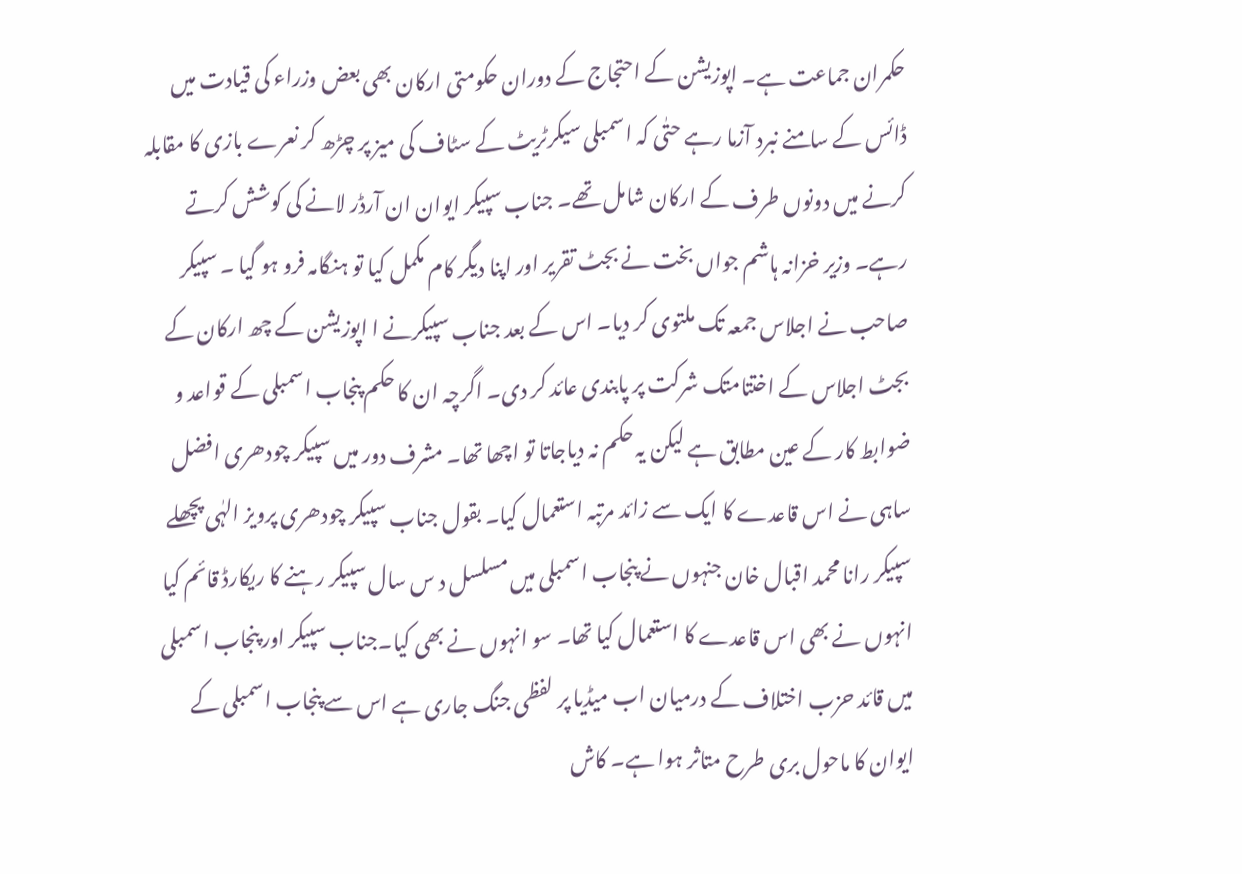حکمران جماعت ہے۔ اپوزیشن کے احتجاج کے دوران حکومتی ارکان بھی بعض وزراء کی قیادت میں ڈائس کے سامنے نبرد آزما رہے حتٰی کہ اسمبلی سیکرٹریٹ کے سٹاف کی میز پر چڑھ کر نعرے بازی کا مقابلہ کرنے میں دونوں طرف کے ارکان شامل تھے۔ جناب سپیکر ایوان ان آرڈر لانے کی کوشش کرتے رہے۔ وزیر خزانہ ہاشم جواں بخت نے بجٹ تقریر اور اپنا دیگر کام مکمل کیا تو ہنگامہ فرو ہو گیا ۔ سپیکر صاحب نے اجلاس جمعہ تک ملتوی کر دیا۔ اس کے بعد جناب سپیکرنے ا اپوزیشن کے چھ ارکان کے بجٹ اجلاس کے اختتامتک شرکت پر پابندی عائد کر دی۔ اگرچہ ان کا حکم پنجاب اسمبلی کے قواعد و ضوابط کار کے عین مطابق ہے لیکن یہ حکم نہ دیاجاتا تو اچھا تھا۔ مشرف دور میں سپیکر چودھری افضل ساہی نے اس قاعدے کا ایک سے زائد مرتبہ استعمال کیا۔ بقول جناب سپیکر چودھری پرویز الہٰی پچھلے سپیکر رانا محمد اقبال خان جنہوں نے پنجاب اسمبلی میں مسلسل د س سال سپیکر رہنے کا ریکارڈ قائم کیا انہوں نے بھی اس قاعدے کا استعمال کیا تھا۔ سو انہوں نے بھی کیا۔جناب سپیکر اور پنجاب اسمبلی میں قائد حزب اختلاف کے درمیان اب میڈیا پر لفظی جنگ جاری ہے اس سے پنجاب اسمبلی کے ایوان کا ماحول بری طرح متاثر ہوا ہے۔ کاش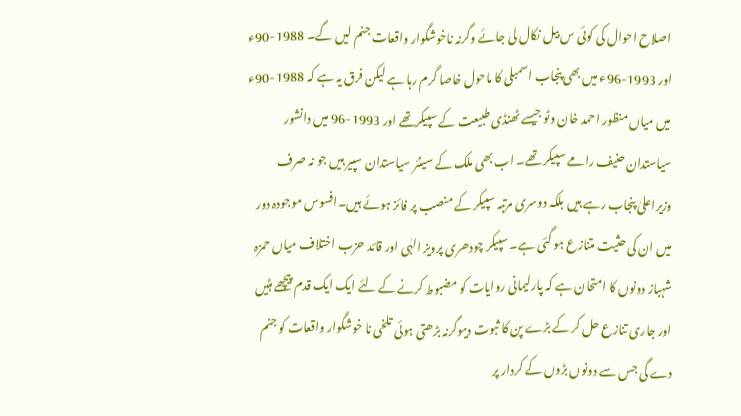اصلاح احوال کی کوئی س بیل نکال لی جائے وگرنہ ناخوشگوار واقعات جنم لیں گے۔ 1988-90ء اور 1993-96ء میں بھی پنجاب اسمبلی کا ماحول خاصا گرم رہا ہے لیکن فرق یہ ہے کہ 1988-90ء میں میاں منظور احمد خان وٹو جیسے ٹھنڈی طبیعت کے سپیکرتھے اور 1993-96 میں دانشور سیاستدان حنیف رامے سپیکر تھے۔ اب بھی ملک کے سینئر سیاستدان سپیر ہیں جو نہ صرف وزیراعلیٰ پنجاب رہے ہیں بلکہ دوسری مرتبہ سپیکر کے منصب پر فائز ہوئے ہیں۔افسوس موجودہ دور میں ان کی حثیت متنازع ہو گئی ہے۔ سپیکر چودھری پرویز الہٰی اور قائد حزب اختلاف میاں حمزہ شہباز دونوں کا امتحان ہے کہ پارلیمانی روایات کو مضبوط کرنے کے لئے ایک ایک قدم پیچھے ہٹیں اور جاری تنازع حل کر کے بڑے پن کا ثبوت دیںوگرنہ بڑھتی ہوئی تلخی نا خوشگوار واقعات کو جنم دے گی جس سے دونوں بڑوں کے کردار پر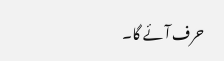حرف آئے گا۔